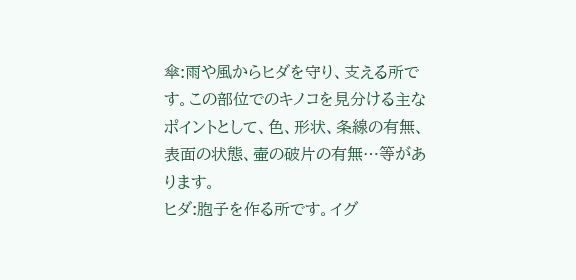傘:雨や風からヒダを守り、支える所です。この部位でのキノコを見分ける主なポイントとして、色、形状、条線の有無、表面の状態、壷の破片の有無…等があります。
ヒダ:胞子を作る所です。イグ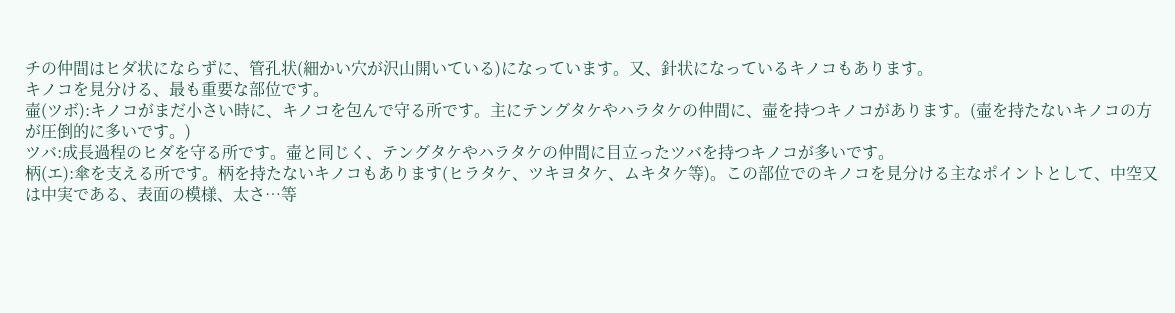チの仲間はヒダ状にならずに、管孔状(細かい穴が沢山開いている)になっています。又、針状になっているキノコもあります。
キノコを見分ける、最も重要な部位です。
壷(ツボ):キノコがまだ小さい時に、キノコを包んで守る所です。主にテングタケやハラタケの仲間に、壷を持つキノコがあります。(壷を持たないキノコの方が圧倒的に多いです。)
ツバ:成長過程のヒダを守る所です。壷と同じく、テングタケやハラタケの仲間に目立ったツバを持つキノコが多いです。
柄(エ):傘を支える所です。柄を持たないキノコもあります(ヒラタケ、ツキヨタケ、ムキタケ等)。この部位でのキノコを見分ける主なポイントとして、中空又は中実である、表面の模様、太さ…等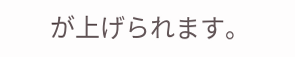が上げられます。